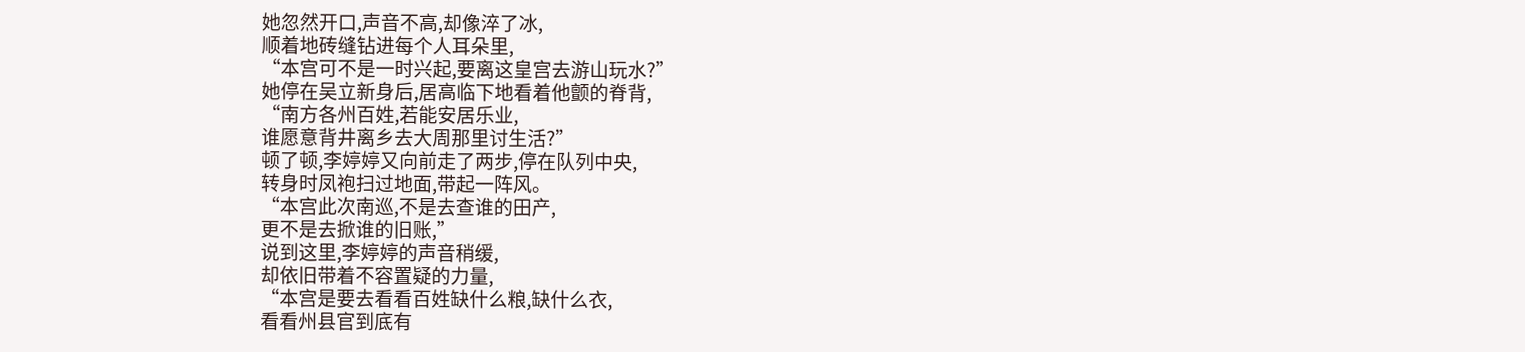她忽然开口,声音不高,却像淬了冰,
顺着地砖缝钻进每个人耳朵里,
“本宫可不是一时兴起,要离这皇宫去游山玩水?”
她停在吴立新身后,居高临下地看着他颤的脊背,
“南方各州百姓,若能安居乐业,
谁愿意背井离乡去大周那里讨生活?”
顿了顿,李婷婷又向前走了两步,停在队列中央,
转身时凤袍扫过地面,带起一阵风。
“本宫此次南巡,不是去查谁的田产,
更不是去掀谁的旧账,”
说到这里,李婷婷的声音稍缓,
却依旧带着不容置疑的力量,
“本宫是要去看看百姓缺什么粮,缺什么衣,
看看州县官到底有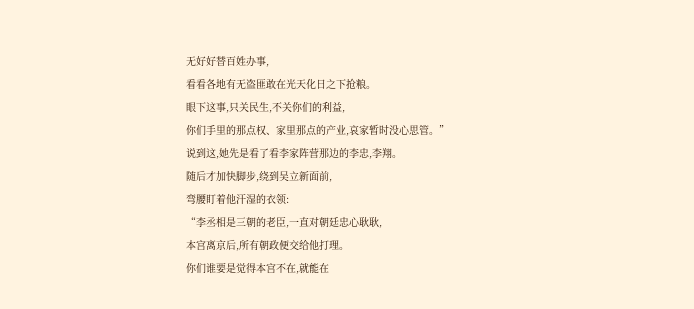无好好替百姓办事,
看看各地有无盗匪敢在光天化日之下抢粮。
眼下这事,只关民生,不关你们的利益,
你们手里的那点权、家里那点的产业,哀家暂时没心思管。”
说到这,她先是看了看李家阵营那边的李忠,李翔。
随后才加快脚步,绕到吴立新面前,
弯腰盯着他汗湿的衣领:
“李丞相是三朝的老臣,一直对朝廷忠心耿耿,
本宫离京后,所有朝政便交给他打理。
你们谁要是觉得本宫不在,就能在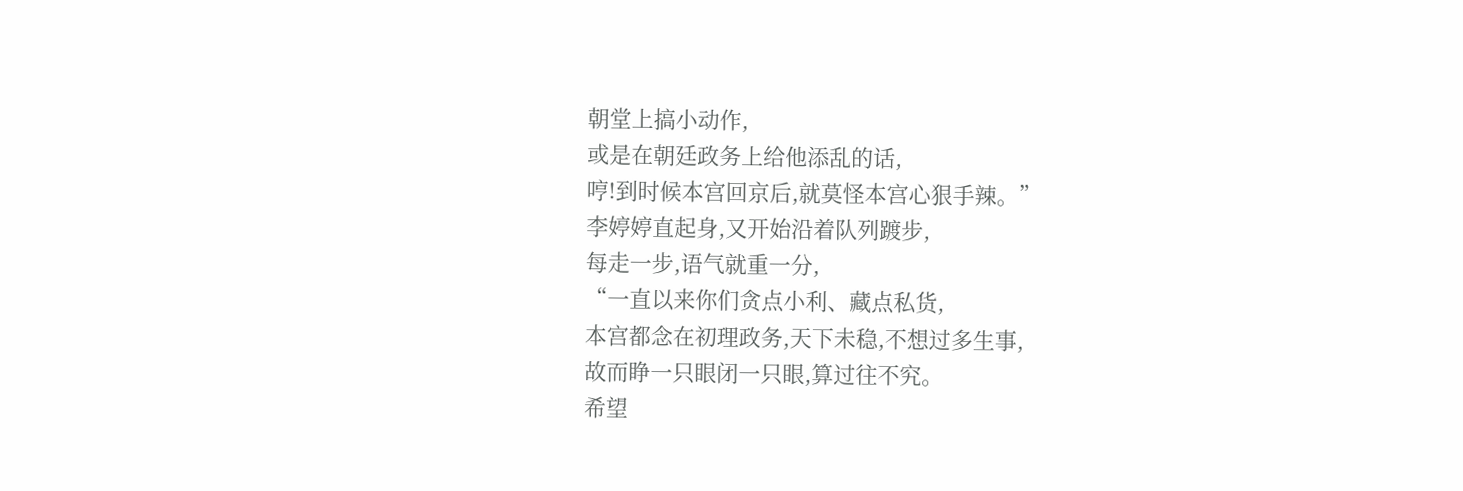朝堂上搞小动作,
或是在朝廷政务上给他添乱的话,
哼!到时候本宫回京后,就莫怪本宫心狠手辣。”
李婷婷直起身,又开始沿着队列踱步,
每走一步,语气就重一分,
“一直以来你们贪点小利、藏点私货,
本宫都念在初理政务,天下未稳,不想过多生事,
故而睁一只眼闭一只眼,算过往不究。
希望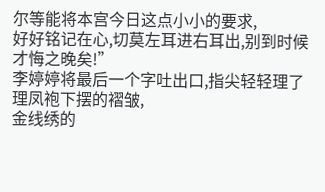尔等能将本宫今日这点小小的要求,
好好铭记在心,切莫左耳进右耳出,别到时候才悔之晚矣!”
李婷婷将最后一个字吐出口,指尖轻轻理了理凤袍下摆的褶皱,
金线绣的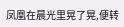凤凰在晨光里晃了晃,便转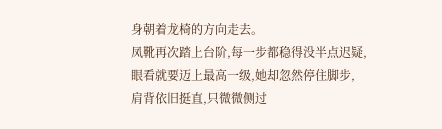身朝着龙椅的方向走去。
凤靴再次踏上台阶,每一步都稳得没半点迟疑,
眼看就要迈上最高一级,她却忽然停住脚步,
肩背依旧挺直,只微微侧过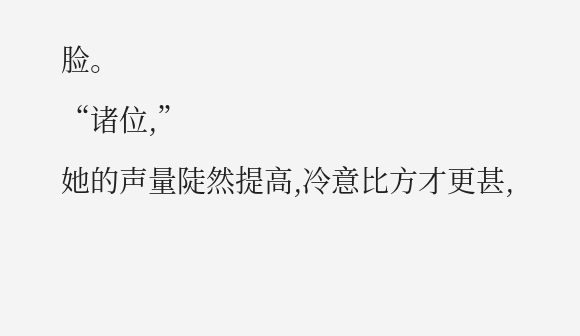脸。
“诸位,”
她的声量陡然提高,冷意比方才更甚,